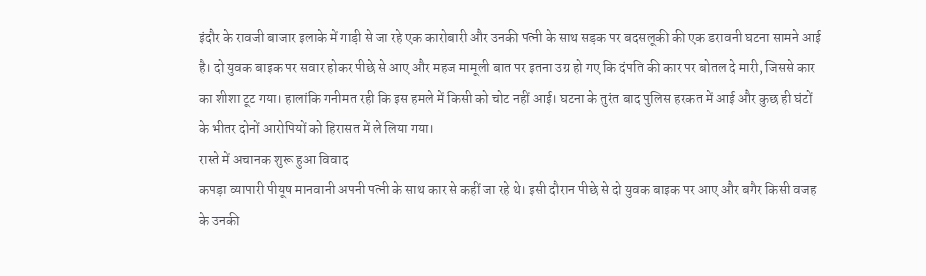इंदौर के रावजी बाजार इलाके में गाड़ी से जा रहे एक कारोबारी और उनकी पत्नी के साथ सड़क पर बदसलूकी की एक डरावनी घटना सामने आई है। दो युवक बाइक पर सवार होकर पीछे से आए और महज मामूली बात पर इतना उग्र हो गए कि दंपति की कार पर बोतल दे मारी, जिससे कार का शीशा टूट गया। हालांकि गनीमत रही कि इस हमले में किसी को चोट नहीं आई। घटना के तुरंत बाद पुलिस हरकत में आई और कुछ ही घंटों के भीतर दोनों आरोपियों को हिरासत में ले लिया गया।
रास्ते में अचानक शुरू हुआ विवाद
कपड़ा व्यापारी पीयूष मानवानी अपनी पत्नी के साथ कार से कहीं जा रहे थे। इसी दौरान पीछे से दो युवक बाइक पर आए और बगैर किसी वजह के उनकी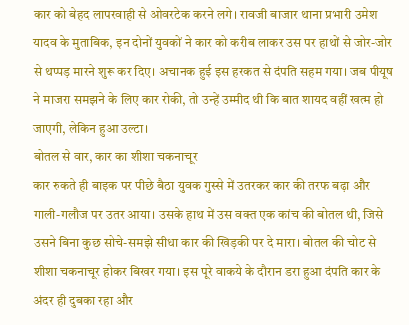कार को बेहद लापरवाही से ओवरटेक करने लगे। रावजी बाजार थाना प्रभारी उमेश यादव के मुताबिक, इन दोनों युवकों ने कार को करीब लाकर उस पर हाथों से जोर-जोर से थप्पड़ मारने शुरू कर दिए। अचानक हुई इस हरकत से दंपति सहम गया। जब पीयूष ने माजरा समझने के लिए कार रोकी, तो उन्हें उम्मीद थी कि बात शायद वहीं खत्म हो जाएगी, लेकिन हुआ उल्टा।
बोतल से वार, कार का शीशा चकनाचूर
कार रुकते ही बाइक पर पीछे बैठा युवक गुस्से में उतरकर कार की तरफ बढ़ा और गाली-गलौज पर उतर आया। उसके हाथ में उस वक्त एक कांच की बोतल थी, जिसे उसने बिना कुछ सोचे-समझे सीधा कार की खिड़की पर दे मारा। बोतल की चोट से शीशा चकनाचूर होकर बिखर गया। इस पूरे वाकये के दौरान डरा हुआ दंपति कार के अंदर ही दुबका रहा और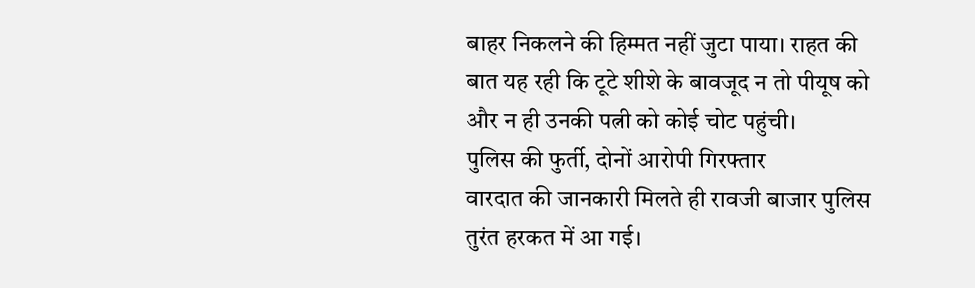बाहर निकलने की हिम्मत नहीं जुटा पाया। राहत की बात यह रही कि टूटे शीशे के बावजूद न तो पीयूष को और न ही उनकी पत्नी को कोई चोट पहुंची।
पुलिस की फुर्ती, दोनों आरोपी गिरफ्तार
वारदात की जानकारी मिलते ही रावजी बाजार पुलिस तुरंत हरकत में आ गई।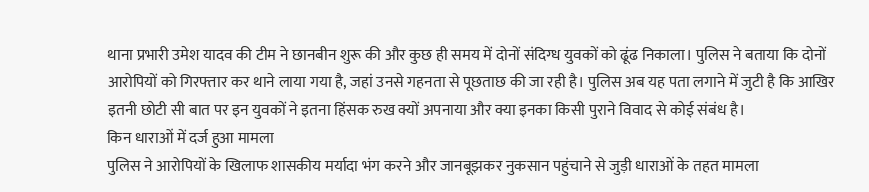थाना प्रभारी उमेश यादव की टीम ने छानबीन शुरू की और कुछ ही समय में दोनों संदिग्ध युवकों को ढूंढ निकाला। पुलिस ने बताया कि दोनों आरोपियों को गिरफ्तार कर थाने लाया गया है, जहां उनसे गहनता से पूछताछ की जा रही है। पुलिस अब यह पता लगाने में जुटी है कि आखिर इतनी छोटी सी बात पर इन युवकों ने इतना हिंसक रुख क्यों अपनाया और क्या इनका किसी पुराने विवाद से कोई संबंध है।
किन धाराओं में दर्ज हुआ मामला
पुलिस ने आरोपियों के खिलाफ शासकीय मर्यादा भंग करने और जानबूझकर नुकसान पहुंचाने से जुड़ी धाराओं के तहत मामला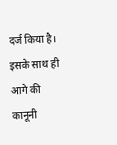दर्ज किया है। इसके साथ ही आगे की कानूनी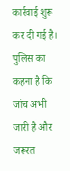कार्रवाई शुरू कर दी गई है। पुलिस का कहना है कि जांच अभी जारी है और जरूरत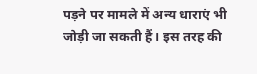पड़ने पर मामले में अन्य धाराएं भी जोड़ी जा सकती हैं। इस तरह की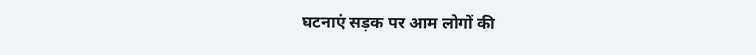घटनाएं सड़क पर आम लोगों की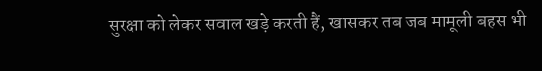सुरक्षा को लेकर सवाल खड़े करती हैं, खासकर तब जब मामूली बहस भी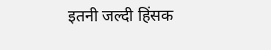इतनी जल्दी हिंसक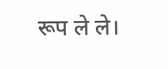रूप ले ले।